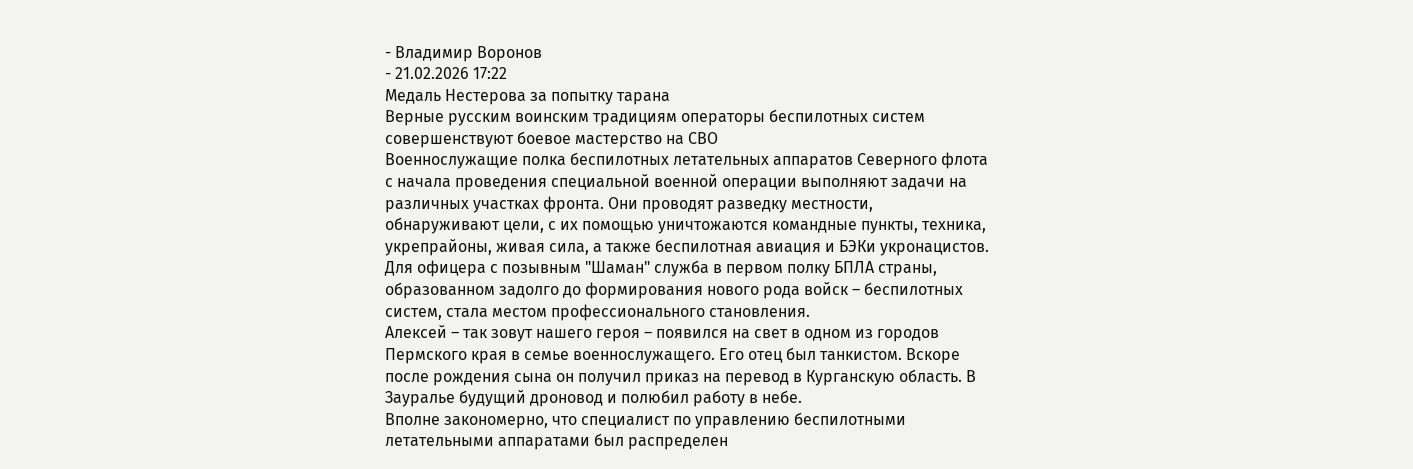- Владимир Воронов
- 21.02.2026 17:22
Медаль Нестерова за попытку тарана
Верные русским воинским традициям операторы беспилотных систем совершенствуют боевое мастерство на СВО
Военнослужащие полка беспилотных летательных аппаратов Северного флота с начала проведения специальной военной операции выполняют задачи на различных участках фронта. Они проводят разведку местности, обнаруживают цели, с их помощью уничтожаются командные пункты, техника, укрепрайоны, живая сила, а также беспилотная авиация и БЭКи укронацистов. Для офицера с позывным "Шаман" служба в первом полку БПЛА страны, образованном задолго до формирования нового рода войск – беспилотных систем, стала местом профессионального становления.
Алексей – так зовут нашего героя – появился на свет в одном из городов Пермского края в семье военнослужащего. Его отец был танкистом. Вскоре после рождения сына он получил приказ на перевод в Курганскую область. В Зауралье будущий дроновод и полюбил работу в небе.
Вполне закономерно, что специалист по управлению беспилотными летательными аппаратами был распределен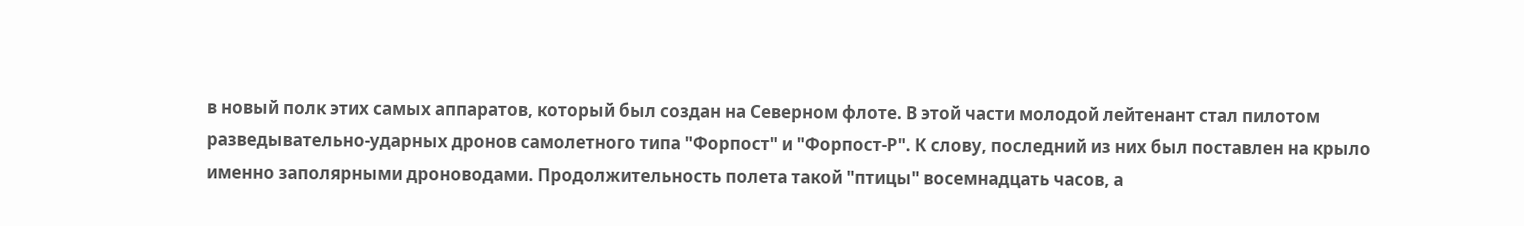в новый полк этих самых аппаратов, который был создан на Северном флоте. В этой части молодой лейтенант стал пилотом разведывательно-ударных дронов самолетного типа "Форпост" и "Форпост-Р". К слову, последний из них был поставлен на крыло именно заполярными дроноводами. Продолжительность полета такой "птицы" восемнадцать часов, а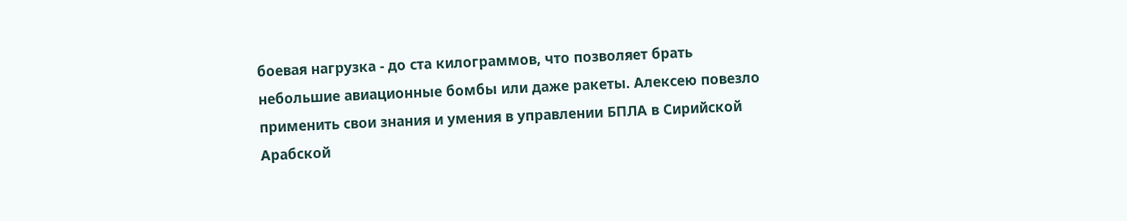боевая нагрузка - до ста килограммов, что позволяет брать небольшие авиационные бомбы или даже ракеты. Алексею повезло применить свои знания и умения в управлении БПЛА в Сирийской Арабской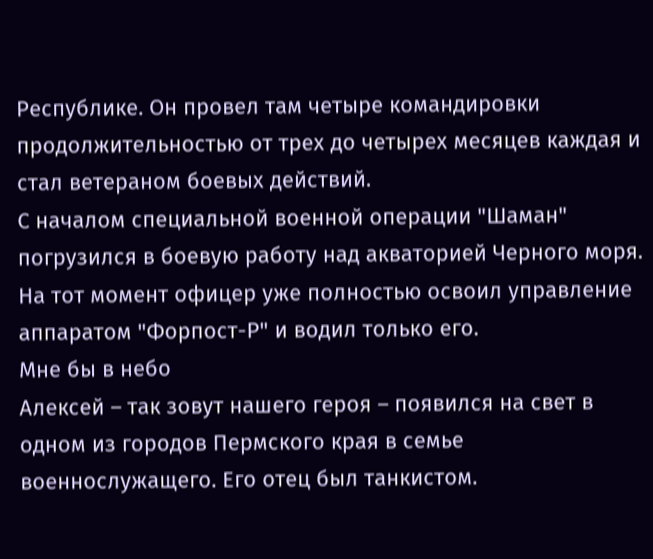Республике. Он провел там четыре командировки продолжительностью от трех до четырех месяцев каждая и стал ветераном боевых действий.
С началом специальной военной операции "Шаман" погрузился в боевую работу над акваторией Черного моря. На тот момент офицер уже полностью освоил управление аппаратом "Форпост-Р" и водил только его.
Мне бы в небо
Алексей – так зовут нашего героя – появился на свет в одном из городов Пермского края в семье военнослужащего. Его отец был танкистом.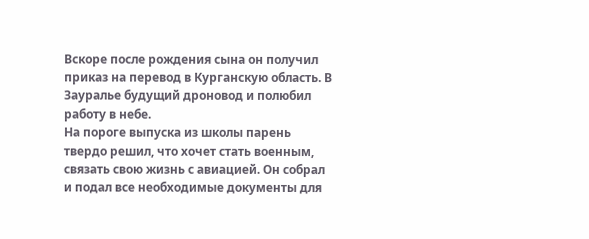Вскоре после рождения сына он получил приказ на перевод в Курганскую область. В Зауралье будущий дроновод и полюбил работу в небе.
На пороге выпуска из школы парень твердо решил, что хочет стать военным, связать свою жизнь с авиацией. Он собрал и подал все необходимые документы для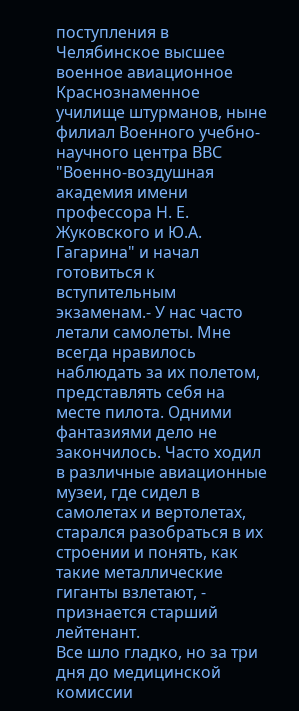поступления в Челябинское высшее военное авиационное Краснознаменное училище штурманов, ныне филиал Военного учебно-научного центра ВВС "Военно-воздушная академия имени профессора Н. Е. Жуковского и Ю.А. Гагарина" и начал готовиться к вступительным экзаменам.- У нас часто летали самолеты. Мне всегда нравилось наблюдать за их полетом, представлять себя на месте пилота. Одними фантазиями дело не закончилось. Часто ходил в различные авиационные музеи, где сидел в самолетах и вертолетах, старался разобраться в их строении и понять, как такие металлические гиганты взлетают, - признается старший лейтенант.
Все шло гладко, но за три дня до медицинской комиссии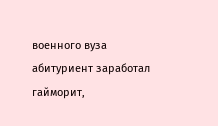военного вуза абитуриент заработал гайморит,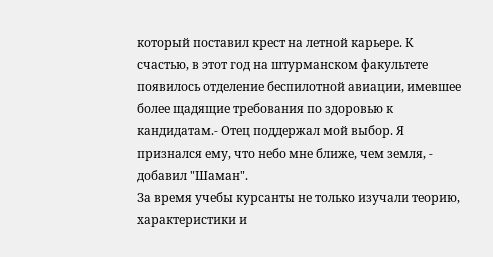который поставил крест на летной карьере. К счастью, в этот год на штурманском факультете появилось отделение беспилотной авиации, имевшее более щадящие требования по здоровью к кандидатам.- Отец поддержал мой выбор. Я признался ему, что небо мне ближе, чем земля, - добавил "Шаман".
За время учебы курсанты не только изучали теорию, характеристики и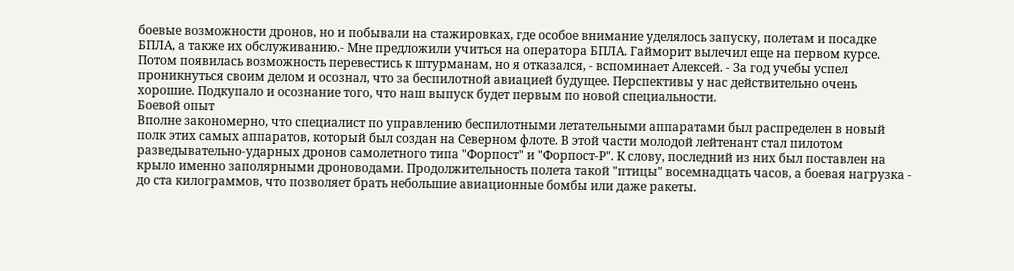боевые возможности дронов, но и побывали на стажировках, где особое внимание уделялось запуску, полетам и посадке БПЛА, а также их обслуживанию.- Мне предложили учиться на оператора БПЛА. Гайморит вылечил еще на первом курсе. Потом появилась возможность перевестись к штурманам, но я отказался, - вспоминает Алексей. - За год учебы успел проникнуться своим делом и осознал, что за беспилотной авиацией будущее. Перспективы у нас действительно очень хорошие. Подкупало и осознание того, что наш выпуск будет первым по новой специальности.
Боевой опыт
Вполне закономерно, что специалист по управлению беспилотными летательными аппаратами был распределен в новый полк этих самых аппаратов, который был создан на Северном флоте. В этой части молодой лейтенант стал пилотом разведывательно-ударных дронов самолетного типа "Форпост" и "Форпост-Р". К слову, последний из них был поставлен на крыло именно заполярными дроноводами. Продолжительность полета такой "птицы" восемнадцать часов, а боевая нагрузка - до ста килограммов, что позволяет брать небольшие авиационные бомбы или даже ракеты.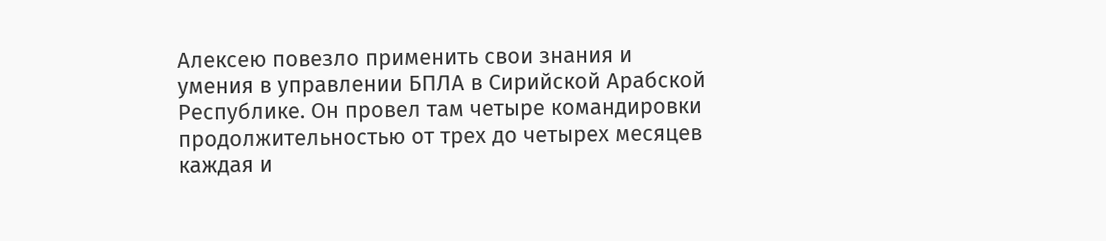Алексею повезло применить свои знания и умения в управлении БПЛА в Сирийской Арабской Республике. Он провел там четыре командировки продолжительностью от трех до четырех месяцев каждая и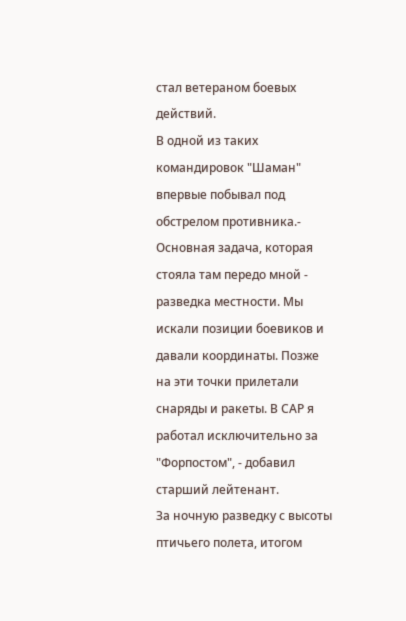стал ветераном боевых действий.
В одной из таких командировок "Шаман" впервые побывал под обстрелом противника.- Основная задача, которая стояла там передо мной - разведка местности. Мы искали позиции боевиков и давали координаты. Позже на эти точки прилетали снаряды и ракеты. В САР я работал исключительно за "Форпостом", - добавил старший лейтенант.
За ночную разведку с высоты птичьего полета, итогом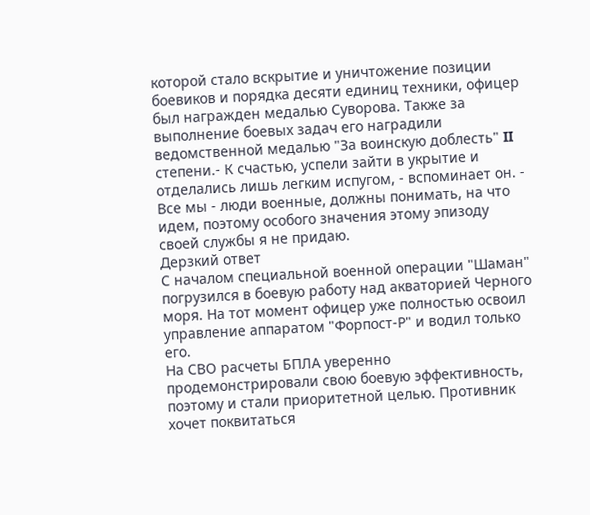которой стало вскрытие и уничтожение позиции боевиков и порядка десяти единиц техники, офицер был награжден медалью Суворова. Также за выполнение боевых задач его наградили ведомственной медалью "За воинскую доблесть" II степени.- К счастью, успели зайти в укрытие и отделались лишь легким испугом, - вспоминает он. - Все мы - люди военные, должны понимать, на что идем, поэтому особого значения этому эпизоду своей службы я не придаю.
Дерзкий ответ
С началом специальной военной операции "Шаман" погрузился в боевую работу над акваторией Черного моря. На тот момент офицер уже полностью освоил управление аппаратом "Форпост-Р" и водил только его.
На СВО расчеты БПЛА уверенно продемонстрировали свою боевую эффективность, поэтому и стали приоритетной целью. Противник хочет поквитаться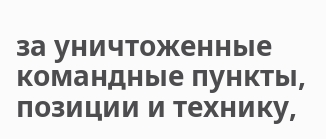за уничтоженные командные пункты, позиции и технику,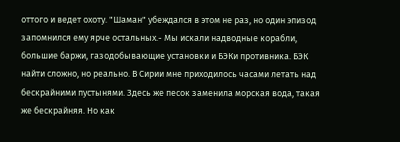оттого и ведет охоту. "Шаман" убеждался в этом не раз, но один эпизод запомнился ему ярче остальных.- Мы искали надводные корабли, большие баржи, газодобывающие установки и БЭКи противника. БЭК найти сложно, но реально. В Сирии мне приходилось часами летать над бескрайними пустынями. Здесь же песок заменила морская вода, такая же бескрайняя. Но как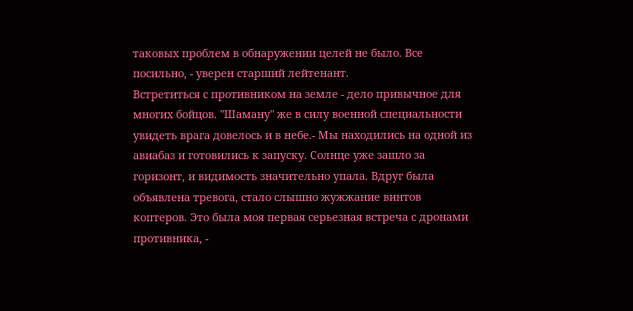таковых проблем в обнаружении целей не было. Все посильно, - уверен старший лейтенант.
Встретиться с противником на земле - дело привычное для многих бойцов. "Шаману" же в силу военной специальности увидеть врага довелось и в небе.- Мы находились на одной из авиабаз и готовились к запуску. Солнце уже зашло за горизонт, и видимость значительно упала. Вдруг была объявлена тревога, стало слышно жужжание винтов коптеров. Это была моя первая серьезная встреча с дронами противника, -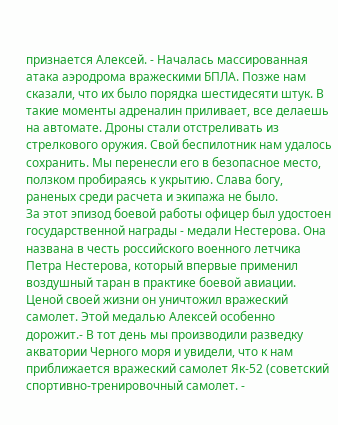признается Алексей. - Началась массированная атака аэродрома вражескими БПЛА. Позже нам сказали, что их было порядка шестидесяти штук. В такие моменты адреналин приливает, все делаешь на автомате. Дроны стали отстреливать из стрелкового оружия. Свой беспилотник нам удалось сохранить. Мы перенесли его в безопасное место, ползком пробираясь к укрытию. Слава богу, раненых среди расчета и экипажа не было.
За этот эпизод боевой работы офицер был удостоен государственной награды - медали Нестерова. Она названа в честь российского военного летчика Петра Нестерова, который впервые применил воздушный таран в практике боевой авиации. Ценой своей жизни он уничтожил вражеский самолет. Этой медалью Алексей особенно дорожит.- В тот день мы производили разведку акватории Черного моря и увидели, что к нам приближается вражеский самолет Як-52 (советский спортивно-тренировочный самолет. -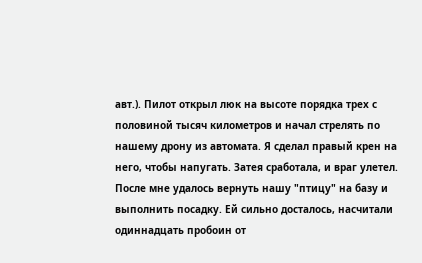авт.). Пилот открыл люк на высоте порядка трех с половиной тысяч километров и начал стрелять по нашему дрону из автомата. Я сделал правый крен на него, чтобы напугать. Затея сработала, и враг улетел. После мне удалось вернуть нашу "птицу" на базу и выполнить посадку. Ей сильно досталось, насчитали одиннадцать пробоин от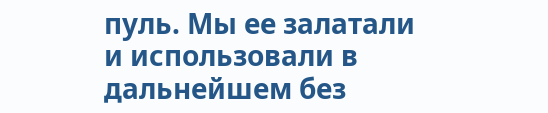пуль. Мы ее залатали и использовали в дальнейшем без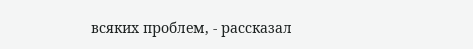всяких проблем, - рассказал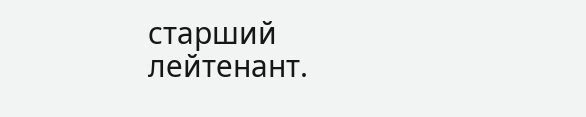старший лейтенант.